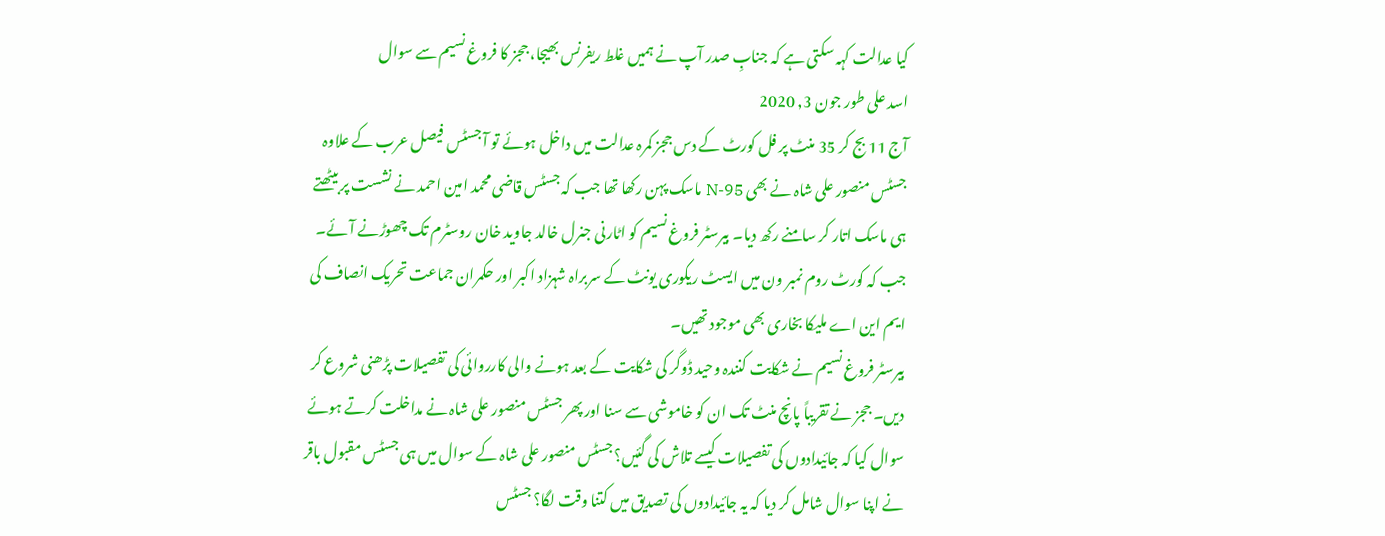کیا عدالت کہہ سکتی ہے کہ جنابِ صدر آپ نے ہمیں غلط ریفرنس بھیجا، ججز کا فروغ نسیم سے سوال
اسد علی طور جون 3, 2020
آج 11 بج کر 35 منٹ پر فل کورٹ کے دس ججز کمرہ عدالت میں داخل ہوئے تو آ جسٹس فیصل عرب کے علاوہ جسٹس منصور علی شاہ نے بھی N-95 ماسک پہن رکھا تھا جب کہ جسٹس قاضی محمد امین احمد نے نشست پر بیٹھتے ہی ماسک اتار کر سامنے رکھ دیا۔ بیرسٹر فروغ نسیم کو اٹارنی جنرل خالد جاوید خان روسٹرم تک چھوڑنے آئے۔ جب کہ کورٹ روم نمبر ون میں ایسٹ ریکوری یونٹ کے سربراہ شہزاد اکبر اور حکمران جماعت تحریک انصاف کی ایم این اے ملیکا بخاری بھی موجود تھیں۔
بیرسٹر فروغ نسیم نے شکایت کنندہ وحید ڈوگر کی شکایت کے بعد ہونے والی کارروائی کی تفصیلات پڑھنی شروع کر دیں۔ ججز نے تقریباً پانچ منٹ تک ان کو خاموشی سے سنا اور پھر جسٹس منصور علی شاہ نے مداخلت کرتے ہوئے سوال کیا کہ جائیدادوں کی تفصیلات کیسے تلاش کی گئیں؟ جسٹس منصور علی شاہ کے سوال میں ہی جسٹس مقبول باقر نے اپنا سوال شامل کر دیا کہ یہ جائیدادوں کی تصدیق میں کتنا وقت لگا؟ جسٹس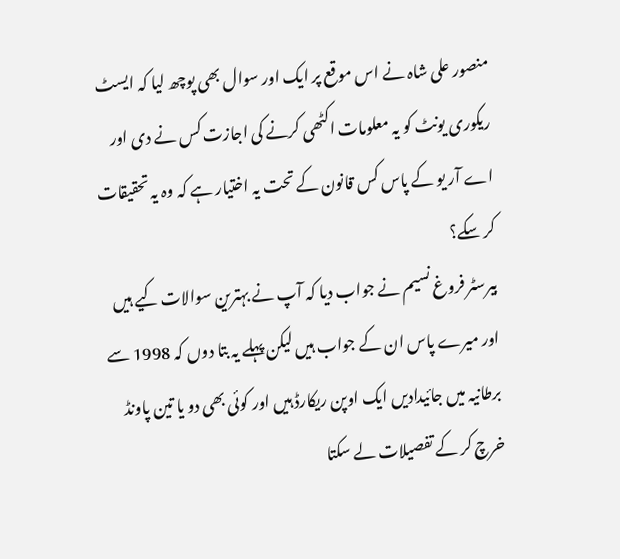منصور علی شاہ نے اس موقع پر ایک اور سوال بھی پوچھ لیا کہ ایسٹ ریکوری یونٹ کو یہ معلومات اکٹھی کرنے کی اجازت کس نے دی اور اے آر یو کے پاس کس قانون کے تحت یہ اختیار ہے کہ وہ یہ تحقیقات کر سکے؟
بیرسٹر فروغ نسیم نے جواب دیا کہ آپ نے بہترین سوالات کیے ہیں اور میرے پاس ان کے جواب ہیں لیکن پہلے یہ بتا دوں کہ 1998 سے برطانیہ میں جائیدادیں ایک اوپن ریکارڈ ہیں اور کوئی بھی دو یا تین پاونڈ خرچ کر کے تفصیلات لے سکتا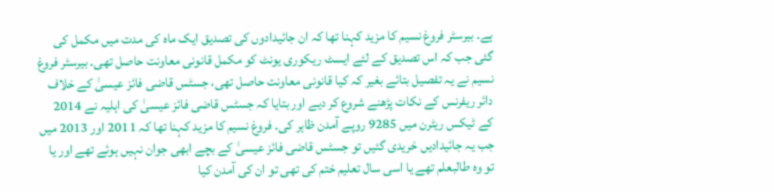ہے۔ بیرسٹر فروغ نسیم کا مزید کہنا تھا کہ ان جائیدادوں کی تصدیق ایک ماہ کی مدت میں مکمل کی گئی جب کہ اس تصدیق کے لئے ایسٹ ریکوری یونٹ کو مکمل قانونی معاونت حاصل تھی۔ بیرسٹر فروغ نسیم نے یہ تفصیل بتائے بغیر کہ کیا قانونی معاونت حاصل تھی، جسٹس قاضی فائز عیسیٰ کے خلاف دائر ریفرنس کے نکات پڑھنے شروع کر دیے اور بتایا کہ جسٹس قاضی فائز عیسیٰ کی اہلیہ نے 2014 کے ٹیکس ریٹرن میں 9285 روپے آمدن ظاہر کی۔ فروغ نسیم کا مزید کہنا تھا کہ 2011 اور 2013 میں جب یہ جائیدادیں خریدی گئیں تو جسٹس قاضی فائز عیسیٰ کے بچے ابھی جوان نہیں ہوئے تھے اور یا تو وہ طالبعلم تھے یا اسی سال تعلیم ختم کی تھی تو ان کی آمدن کیا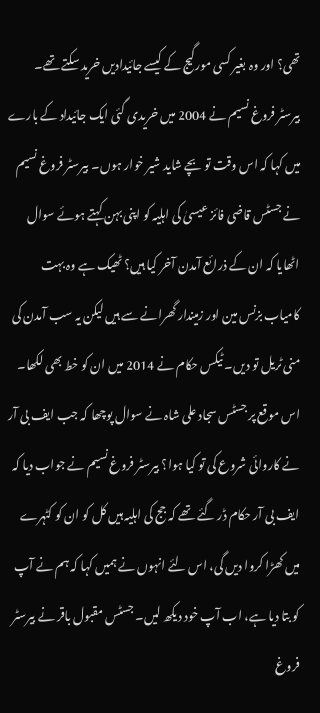تھی؟ اور وہ بغیر کسی مورگیج کے کیسے جائیدادیں خرید سکتے تھے۔
بیرسٹر فروغ نسیم نے 2004 میں خریدی گئی ایک جائیداد کے بارے میں کہا کہ اس وقت تو بچے شاید شیر خوار ہوں۔ بیرسٹر فروغ نسیم نے جسٹس قاضی فائز عیسیٰ کی اہلیہ کو اپنی بہن کہتے ہوئے سوال اٹھایا کہ ان کے ذرائع آمدن آخر کیا ہیں؟ ٹھیک ہے وہ بہت کامیاب بزنس مین اور زمیندار گھرانے سے ہیں لیکن یہ سب آمدن کی منی ٹریل تو دیں۔ ٹیکس حکام نے 2014 میں ان کو خط بھی لکھا۔
اس موقع پر جسٹس سجاد علی شاہ نے سوال پوچھا کہ جب ایف بی آر نے کاروائی شروع کی تو کیا ہوا؟ بیرسٹر فروغ نسیم نے جواب دیا کہ ایف بی آر حکام ڈر گئے تھے کہ جج کی اہلیہ ہیں کل کو ان کو کٹہرے میں کھڑا کروا دیں گی، اس لئے انہوں نے ہمیں کہا کہ ہم نے آپ کو بتا دیا ہے، اب آپ خود دیکھ لیں۔ جسٹس مقبول باقر نے بیرسٹر فروغ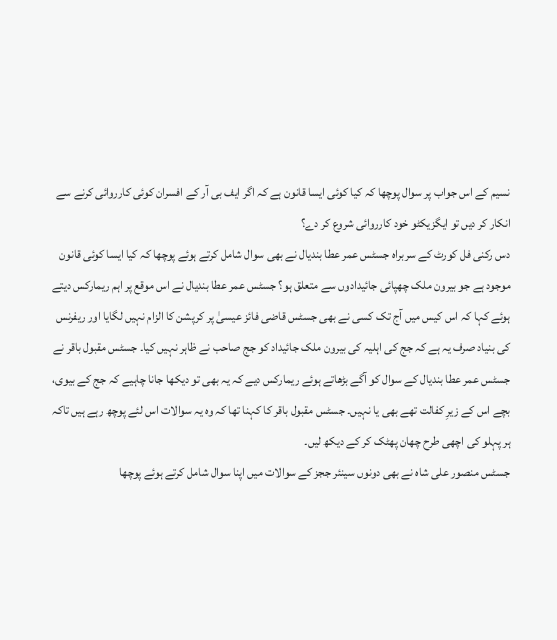نسیم کے اس جواب پر سوال پوچھا کہ کیا کوئی ایسا قانون ہے کہ اگر ایف بی آر کے افسران کوئی کارروائی کرنے سے انکار کر دیں تو ایگزیکٹو خود کارروائی شروع کر دے؟
دس رکنی فل کورٹ کے سربراہ جسٹس عمر عطا بندیال نے بھی سوال شامل کرتے ہوئے پوچھا کہ کیا ایسا کوئی قانون موجود ہے جو بیرون ملک چھپائی جائیدادوں سے متعلق ہو؟ جسٹس عمر عطا بندیال نے اس موقع پر اہم ریمارکس دیتے ہوئے کہا کہ اس کیس میں آج تک کسی نے بھی جسٹس قاضی فائز عیسیٰ پر کرپشن کا الزام نہیں لگایا اور ریفرنس کی بنیاد صرف یہ ہے کہ جج کی اہلیہ کی بیرون ملک جائیداد کو جج صاحب نے ظاہر نہیں کیا۔ جسٹس مقبول باقر نے جسٹس عمر عطا بندیال کے سوال کو آگے بڑھاتے ہوئے ریمارکس دیے کہ یہ بھی تو دیکھا جانا چاہیے کہ جج کے بیوی، بچے اس کے زیرِ کفالت تھے بھی یا نہیں۔ جسٹس مقبول باقر کا کہنا تھا کہ وہ یہ سوالات اس لئے پوچھ رہے ہیں تاکہ ہر پہلو کی اچھی طرح چھان پھٹک کر کے دیکھ لیں۔
جسٹس منصور علی شاہ نے بھی دونوں سینئر ججز کے سوالات میں اپنا سوال شامل کرتے ہوئے پوچھا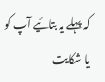کہ پہلے یہ بتائیے آپ کو یا شکایت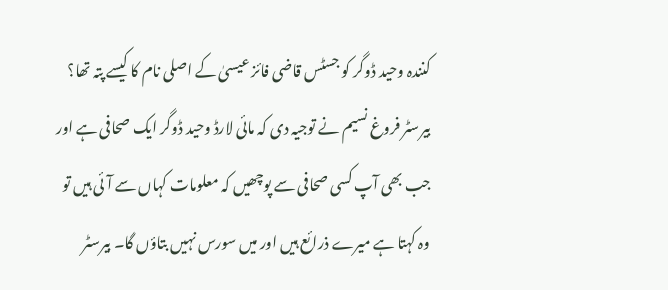کنندہ وحید ڈوگر کو جسٹس قاضی فائز عیسیٰ کے اصلی نام کا کیسے پتہ تھا؟ بیرسٹر فروغ نسیم نے توجیہ دی کہ مائی لارڈ وحید ڈوگر ایک صحافی ہے اور جب بھی آپ کسی صحافی سے پوچھیں کہ معلومات کہاں سے آئی ہیں تو وہ کہتا ہے میرے ذرائع ہیں اور میں سورس نہیں بتاؤں گا۔ بیرسٹر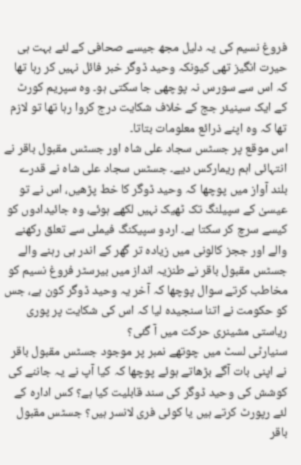فروغ نسیم کی یہ دلیل مجھ جیسے صحافی کے لئے بہت ہی حیرت انگیز تھی کیونکہ وحید ڈوگر خبر فائل نہیں کر رہا تھا کہ اس سے سورس نہ پوچھی جا سکتی ہو۔ وہ سپریم کورٹ کے ایک سینیئر جج کے خلاف شکایت درج کروا رہا تھا تو لازم تھا کہ وہ اپنے ذرائع معلومات بتاتا۔
اس موقع پر جسٹس سجاد علی شاہ اور جسٹس مقبول باقر نے انتہائی اہم ریمارکس دیے۔ جسٹس سجاد علی شاہ نے قدرے بلند آواز میں پوچھا کہ وحید ڈوگر کا خط پڑھیں، اس نے تو عیسیٰ کے سپیلنگ تک ٹھیک نہیں لکھے ہوئے، وہ جائیدادوں کو کیسے سرچ کر سکتا ہے۔ اردو سپیکنگ فیملی سے تعلق رکھنے والے اور ججز کالونی میں زیادہ تر گھر کے اندر ہی رہنے والے جسٹس مقبول باقر نے طنزیہ انداز میں بیرسٹر فروغ نسیم کو مخاطب کرتے سوال پوچھا کہ آخر یہ وحید ڈوگر کون ہے، جس کو حکومت نے اتنا سنجیدہ لیا کہ اس کی شکایت پر پوری ریاستی مشینری حرکت میں آ گئی؟
سنیارٹی لسٹ میں چوتھے نمبر پر موجود جسٹس مقبول باقر نے اپنی بات آگے بڑھاتے ہوئے پوچھا کہ کیا آپ نے یہ جاننے کی کوشش کی وحید ڈوگر کی سند قابلیت کیا ہے؟ کس ادارہ کے لئے رپورٹ کرتے ہیں یا کوئی فری لانسر ہیں؟ جسٹس مقبول باقر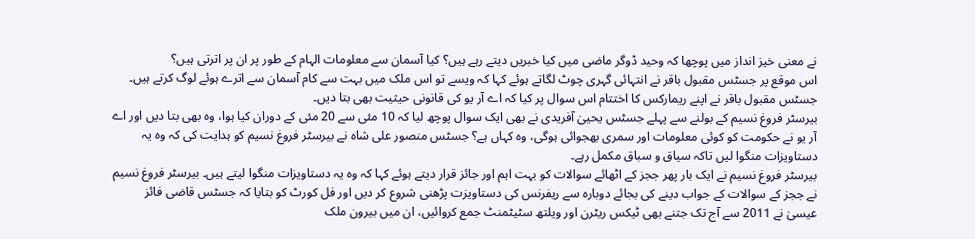نے معنی خیز انداز میں پوچھا کہ وحید ڈوگر ماضی میں کیا خبریں دیتے رہے ہیں؟ کیا آسمان سے معلومات الہام کے طور پر ان پر اترتی ہیں؟
اس موقع پر جسٹس مقبول باقر نے انتہائی گہری چوٹ لگاتے ہوئے کہا کہ ویسے تو اس ملک میں بہت سے کام آسمان سے اترے ہوئے لوگ کرتے ہیں۔ جسٹس مقبول باقر نے اپنے ریمارکس کا اختتام اس سوال پر کیا کہ اے آر یو کی قانونی حیثیت بھی بتا دیں۔
بیرسٹر فروغ نسیم کے بولنے سے پہلے جسٹس یحییٰ آفریدی نے بھی ایک سوال پوچھ لیا کہ 10 مئی سے 20 مئی کے دوران کیا ہوا، وہ بھی بتا دیں اور اے آر یو نے حکومت کو کوئی معلومات اور سمری بھجوائی ہوگی، وہ کہاں ہے؟ جسٹس منصور علی شاہ نے بیرسٹر فروغ نسیم کو ہدایت کی کہ وہ یہ دستاویزات منگوا لیں تاکہ سیاق و سباق مکمل رہے۔
بیرسٹر فروغ نسیم نے ایک بار پھر ججز کے اٹھائے سوالات کو بہت اہم اور جائز قرار دیتے ہوئے کہا کہ وہ یہ دستاویزات منگوا لیتے ہیں۔ بیرسٹر فروغ نسیم نے ججز کے سوالات کے جواب دینے کی بجائے دوبارہ سے ریفرنس کی دستاویزت پڑھنی شروع کر دیں اور فل کورٹ کو بتایا کہ جسٹس قاضی فائز عیسیٰ نے 2011 سے آج تک جتنے بھی ٹیکس ریٹرن اور ویلتھ سٹیٹمنٹ جمع کروائیں، ان میں بیرون ملک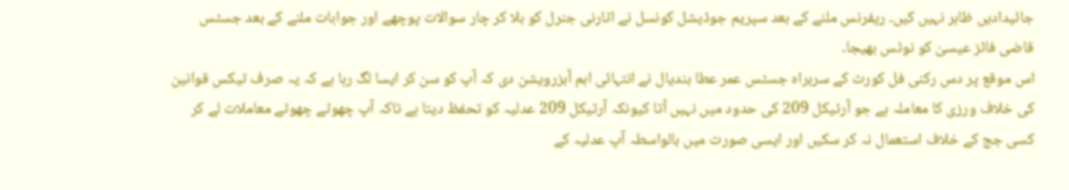جائیدادیں ظاہر نہیں کیں۔ ریفرنس ملنے کے بعد سپریم جوڈیشل کونسل نے اٹارنی جنرل کو بلا کر چار سوالات پوچھے اور جوابات ملنے کے بعد جسٹس قاضی فائز عیسیٰ کو نوٹس بھیجا۔
اس موقع پر دس رکنی فل کورٹ کے سربراہ جسٹس عمر عطا بندیال نے انتہائی اہم آبزرویشن دی کہ آپ کو سن کر ایسا لگ رہا ہے کہ یہ صرف ٹیکس قوانین کی خلاف ورزی کا معاملہ ہے جو آرٹیکل 209 کی حدود میں نہیں آتا کیونکہ آرٹیکل 209 عدلیہ کو تحفظ دیتا ہے تاکہ آپ چھوٹے چھوٹے معاملات لے کر کسی جج کے خلاف استعمال نہ کر سکیں اور ایسی صورت میں بالواسطہ آپ عدلیہ کے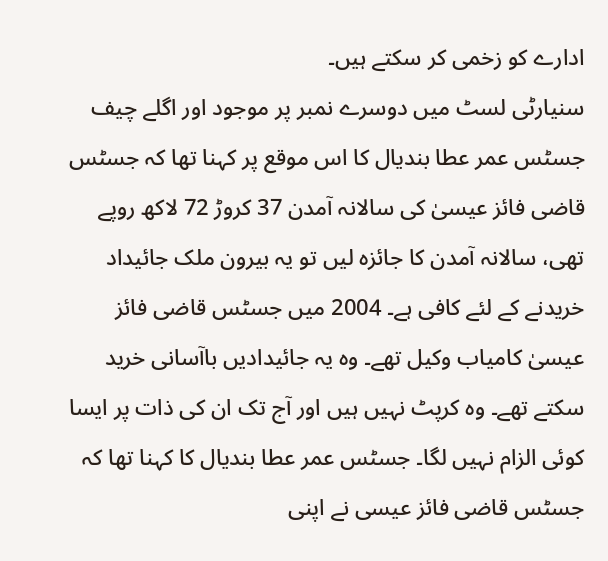ادارے کو زخمی کر سکتے ہیں۔
سنیارٹی لسٹ میں دوسرے نمبر پر موجود اور اگلے چیف جسٹس عمر عطا بندیال کا اس موقع پر کہنا تھا کہ جسٹس قاضی فائز عیسیٰ کی سالانہ آمدن 37 کروڑ 72 لاکھ روپے تھی، سالانہ آمدن کا جائزہ لیں تو یہ بیرون ملک جائیداد خریدنے کے لئے کافی ہے۔ 2004 میں جسٹس قاضی فائز عیسیٰ کامیاب وکیل تھے۔ وہ یہ جائیدادیں باآسانی خرید سکتے تھے۔ وہ کرپٹ نہیں ہیں اور آج تک ان کی ذات پر ایسا کوئی الزام نہیں لگا۔ جسٹس عمر عطا بندیال کا کہنا تھا کہ جسٹس قاضی فائز عیسی نے اپنی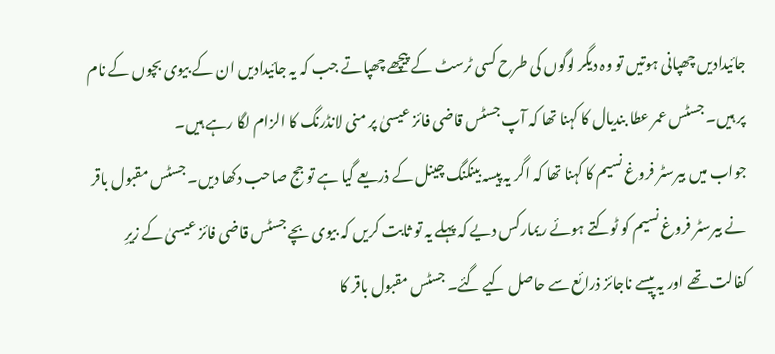جائیدادیں چھپانی ہوتیں تو وہ دیگر لوگوں کی طرح کسی ٹرسٹ کے پیچھے چھپاتے جب کہ یہ جائیدادیں ان کے بیوی بچوں کے نام پر ہیں۔ جسٹس عمر عطا بندیال کا کہنا تھا کہ آپ جسٹس قاضی فائز عیسیٰ پر منی لانڈرنگ کا الزام لگا رہے ہیں۔
جواب میں بیرسٹر فروغ نسیم کا کہنا تھا کہ اگر یہ پیسہ بینکنگ چینل کے ذریعے گیا ہے تو جج صاحب دکھا دیں۔ جسٹس مقبول باقر نے بیرسٹر فروغ نسیم کو ٹوکتے ہوئے ریمارکس دیے کہ پہلے یہ تو ثابت کریں کہ بیوی بچے جسٹس قاضی فائز عیسیٰ کے زیرِ کفالت تھے اور یہ پیسے ناجائز ذرائع سے حاصل کیے گئے۔ جسٹس مقبول باقر کا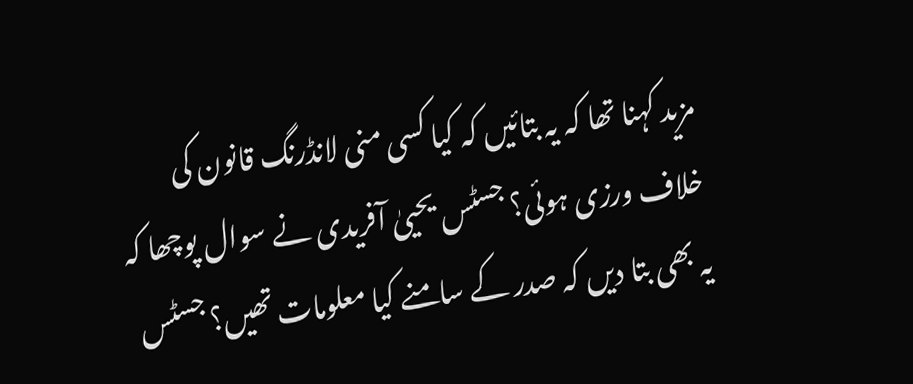مزید کہنا تھا کہ یہ بتائیں کہ کیا کسی منی لانڈرنگ قانون کی خلاف ورزی ہوئی؟ جسٹس یحییٰ آفریدی نے سوال پوچھا کہ یہ بھی بتا دیں کہ صدر کے سامنے کیا معلومات تھیں؟ جسٹس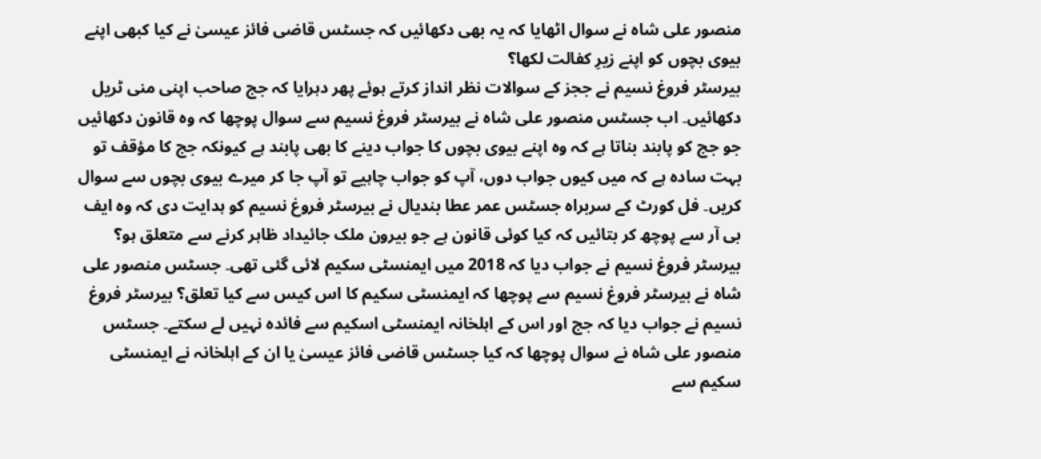منصور علی شاہ نے سوال اٹھایا کہ یہ بھی دکھائیں کہ جسٹس قاضی فائز عیسیٰ نے کیا کبھی اپنے بیوی بچوں کو اپنے زیرِ کفالت لکھا؟
بیرسٹر فروغ نسیم نے ججز کے سوالات نظر انداز کرتے ہوئے پھر دہرایا کہ جج صاحب اپنی منی ٹریل دکھائیں۔ اب جسٹس منصور علی شاہ نے بیرسٹر فروغ نسیم سے سوال پوچھا کہ وہ قانون دکھائیں جو جج کو پابند بناتا ہے کہ وہ اپنے بیوی بچوں کا جواب دینے کا بھی پابند ہے کیونکہ جج کا مؤقف تو بہت سادہ ہے کہ میں کیوں جواب دوں، آپ کو جواب چاہیے تو آپ جا کر میرے بیوی بچوں سے سوال کریں۔ فل کورٹ کے سربراہ جسٹس عمر عطا بندیال نے بیرسٹر فروغ نسیم کو ہدایت دی کہ وہ ایف بی آر سے پوچھ کر بتائیں کہ کیا کوئی قانون ہے جو بیرون ملک جائیداد ظاہر کرنے سے متعلق ہو؟
بیرسٹر فروغ نسیم نے جواب دیا کہ 2018 میں ایمنسٹی سکیم لائی گئی تھی۔ جسٹس منصور علی شاہ نے بیرسٹر فروغ نسیم سے پوچھا کہ ایمنسٹی سکیم کا اس کیس سے کیا تعلق؟ بیرسٹر فروغ نسیم نے جواب دیا کہ جج اور اس کے اہلخانہ ایمنسٹی اسکیم سے فائدہ نہیں لے سکتے۔ جسٹس منصور علی شاہ نے سوال پوچھا کہ کیا جسٹس قاضی فائز عیسیٰ یا ان کے اہلخانہ نے ایمنسٹی سکیم سے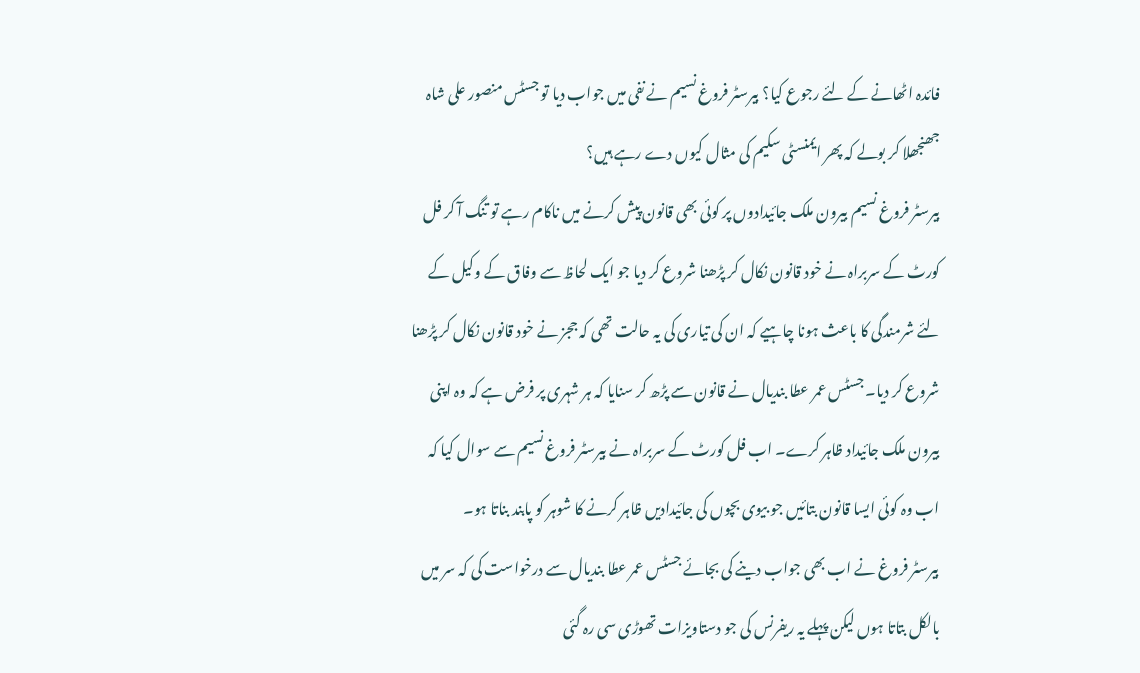فائدہ اٹھانے کے لئے رجوع کیا؟ بیرسٹر فروغ نسیم نے نفی میں جواب دیا تو جسٹس منصور علی شاہ جھنجھلا کر بولے کہ پھر ایمنسٹی سکیم کی مثال کیوں دے رہے ہیں؟
بیرسٹر فروغ نسیم بیرون ملک جائیدادوں پر کوئی بھی قانون پیش کرنے میں ناکام رہے تو تنگ آ کر فل کورٹ کے سربراہ نے خود قانون نکال کر پڑھنا شروع کر دیا جو ایک لحاظ سے وفاق کے وکیل کے لئے شرمندگی کا باعث ہونا چاہیے کہ ان کی تیاری کی یہ حالت تھی کہ ججز نے خود قانون نکال کر پڑھنا شروع کر دیا۔ جسٹس عمر عطا بندیال نے قانون سے پڑھ کر سنایا کہ ہر شہری پر فرض ہے کہ وہ اپنی بیرون ملک جائیداد ظاہر کرے۔ اب فل کورٹ کے سربراہ نے بیرسٹر فروغ نسیم سے سوال کیا کہ اب وہ کوئی ایسا قانون بتائیں جو بیوی بچوں کی جائیدادیں ظاہر کرنے کا شوہر کو پابند بناتا ہو۔
بیرسٹر فروغ نے اب بھی جواب دینے کی بجائے جسٹس عمر عطا بندیال سے درخواست کی کہ سر میں بالکل بتاتا ہوں لیکن پہلے یہ ریفرنس کی جو دستاویزات تھوڑی سی رہ گئی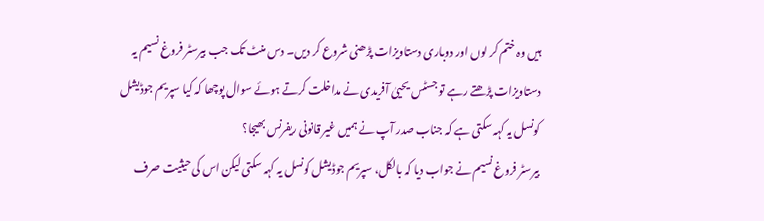ہیں وہ ختم کر لوں اور دوباری دستاویزات پڑھنی شروع کر دیں۔ دس منٹ تک جب بیرسٹر فروغ نسیم یہ دستاویزات پڑھتے رہے تو جسٹس یحییٰ آفریدی نے مداخلت کرتے ہوئے سوال پوچھا کہ کیا سپریم جوڈیشل کونسل یہ کہہ سکتی ہے کہ جناب صدر آپ نے ہمیں غیر قانونی ریفرنس بھیجا؟
بیرسٹر فروغ نسیم نے جواب دیا کہ بالکل، سپریم جوڈیشل کونسل یہ کہہ سکتی لیکن اس کی حیثیت صرف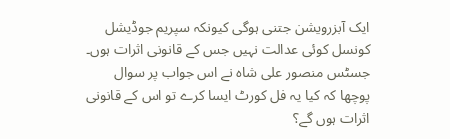ایک آبزرویشن جتنی ہوگی کیونکہ سپریم جوڈیشل کونسل کوئی عدالت نہیں جس کے قانونی اثرات ہوں۔ جسٹس منصور علی شاہ نے اس جواب پر سوال پوچھا کہ کیا یہ فل کورٹ ایسا کرے تو اس کے قانونی اثرات ہوں گے؟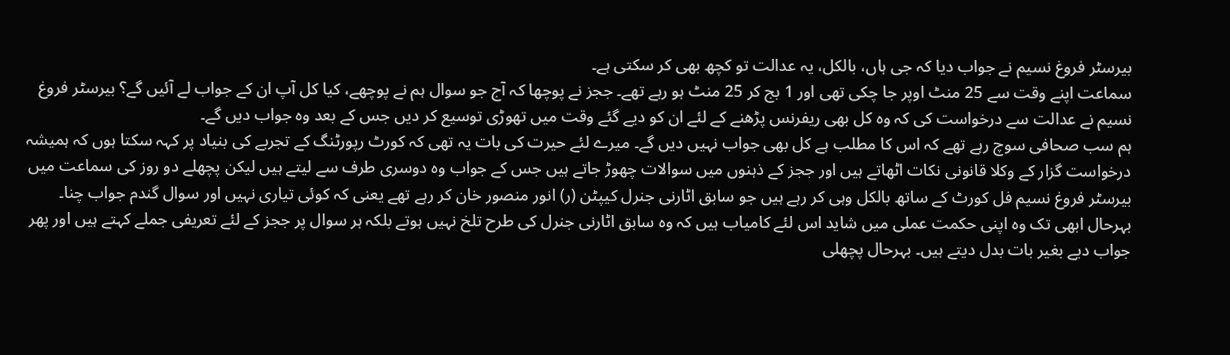بیرسٹر فروغ نسیم نے جواب دیا کہ جی ہاں، بالکل، یہ عدالت تو کچھ بھی کر سکتی ہے۔
سماعت اپنے وقت سے 25 منٹ اوپر جا چکی تھی اور 1 بج کر 25 منٹ ہو رہے تھے۔ ججز نے پوچھا کہ آج جو سوال ہم نے پوچھے، کیا کل آپ ان کے جواب لے آئیں گے؟ بیرسٹر فروغ نسیم نے عدالت سے درخواست کی کہ وہ کل بھی ریفرنس پڑھنے کے لئے ان کو دیے گئے وقت میں تھوڑی توسیع کر دیں جس کے بعد وہ جواب دیں گے۔
ہم سب صحافی سوچ رہے تھے کہ اس کا مطلب ہے کل بھی جواب نہیں دیں گے۔ میرے لئے حیرت کی بات یہ تھی کہ کورٹ رپورٹنگ کے تجربے کی بنیاد پر کہہ سکتا ہوں کہ ہمیشہ درخواست گزار کے وکلا قانونی نکات اٹھاتے ہیں اور ججز کے ذہنوں میں سوالات چھوڑ جاتے ہیں جس کے جواب وہ دوسری طرف سے لیتے ہیں لیکن پچھلے دو روز کی سماعت میں بیرسٹر فروغ نسیم فل کورٹ کے ساتھ بالکل وہی کر رہے ہیں جو سابق اٹارنی جنرل کیپٹن (ر) انور منصور خان کر رہے تھے یعنی کہ کوئی تیاری نہیں اور سوال گندم جواب چنا۔
بہرحال ابھی تک وہ اپنی حکمت عملی میں شاید اس لئے کامیاب ہیں کہ وہ سابق اٹارنی جنرل کی طرح تلخ نہیں ہوتے بلکہ ہر سوال پر ججز کے لئے تعریفی جملے کہتے ہیں اور پھر جواب دیے بغیر بات بدل دیتے ہیں۔ بہرحال پچھلی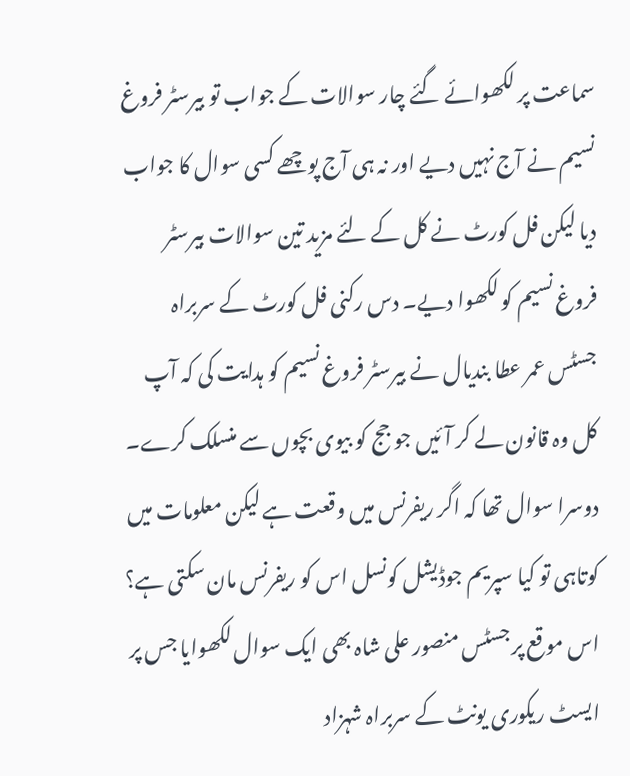سماعت پر لکھوائے گئے چار سوالات کے جواب تو بیرسٹر فروغ نسیم نے آج نہیں دیے اور نہ ہی آج پوچھے کسی سوال کا جواب دیا لیکن فل کورٹ نے کل کے لئے مزید تین سوالات بیرسٹر فروغ نسیم کو لکھوا دیے۔ دس رکنی فل کورٹ کے سربراہ جسٹس عمر عطا بندیال نے بیرسٹر فروغ نسیم کو ہدایت کی کہ آپ کل وہ قانون لے کر آئیں جو جج کو بیوی بچوں سے منسلک کرے۔ دوسرا سوال تھا کہ اگر ریفرنس میں وقعت ہے لیکن معلومات میں کوتاہی تو کیا سپریم جوڈیشل کونسل اس کو ریفرنس مان سکتی ہے؟ اس موقع پر جسٹس منصور علی شاہ بھی ایک سوال لکھوایا جس پر ایسٹ ریکوری یونٹ کے سربراہ شہزاد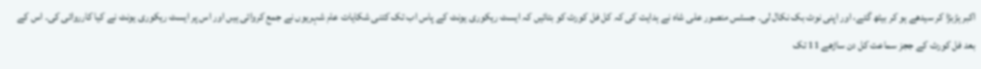اکبر ہڑبڑا کر سیدھے ہو کر بیٹھ گئے، اور اپنی نوٹ بک نکال لی۔ جسٹس منصور علی شاہ نے ہدایت کی کہ کل فل کورٹ کو بتائیں کہ ایسٹ ریکوری یونٹ کے پاس اب تک کتنی شکایات عام شہریوں نے جمع کروائی ہیں اور اس پر ایسٹ ریکوری یونٹ نے کیا کارروائی کی۔ اس کے بعد فل کورٹ کے ججز سماعت کل دن ساڑھے 11 تک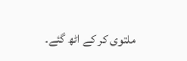ملتوی کر کے اٹھ گئے۔